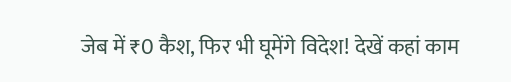जेब में ₹0 कैश, फिर भी घूमेंगे विदेश! देखें कहां काम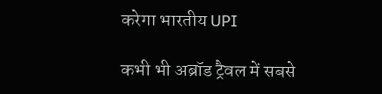करेगा भारतीय UPI

कभी भी अब्रॉड ट्रैवल में सबसे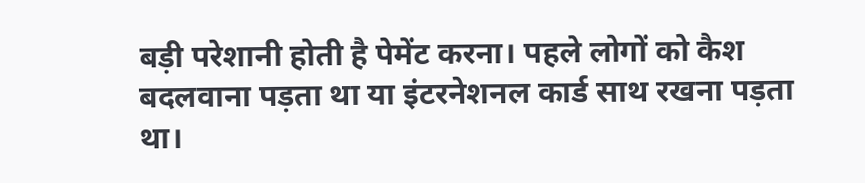बड़ी परेशानी होती है पेमेंट करना। पहले लोगों को कैश बदलवाना पड़ता था या इंटरनेशनल कार्ड साथ रखना पड़ता था।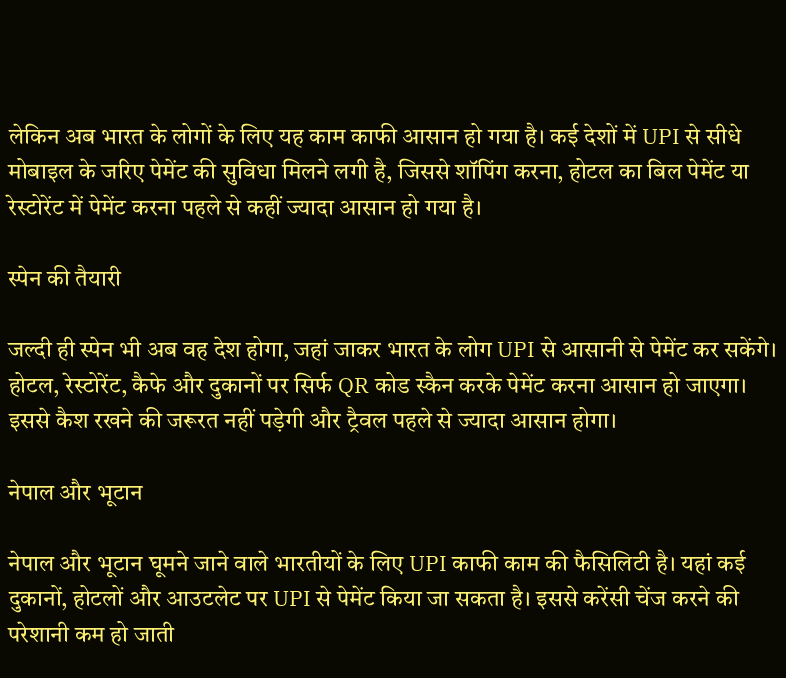लेकिन अब भारत के लोगों के लिए यह काम काफी आसान हो गया है। कई देशों में UPI से सीधे मोबाइल के जरिए पेमेंट की सुविधा मिलने लगी है, जिससे शॉपिंग करना, होटल का बिल पेमेंट या रेस्टोरेंट में पेमेंट करना पहले से कहीं ज्यादा आसान हो गया है।

स्पेन की तैयारी

जल्दी ही स्पेन भी अब वह देश होगा, जहां जाकर भारत के लोग UPI से आसानी से पेमेंट कर सकेंगे। होटल, रेस्टोरेंट, कैफे और दुकानों पर सिर्फ QR कोड स्कैन करके पेमेंट करना आसान हो जाएगा। इससे कैश रखने की जरूरत नहीं पड़ेगी और ट्रैवल पहले से ज्यादा आसान होगा।

नेपाल और भूटान

नेपाल और भूटान घूमने जाने वाले भारतीयों के लिए UPI काफी काम की फैसिलिटी है। यहां कई दुकानों, होटलों और आउटलेट पर UPI से पेमेंट किया जा सकता है। इससे करेंसी चेंज करने की परेशानी कम हो जाती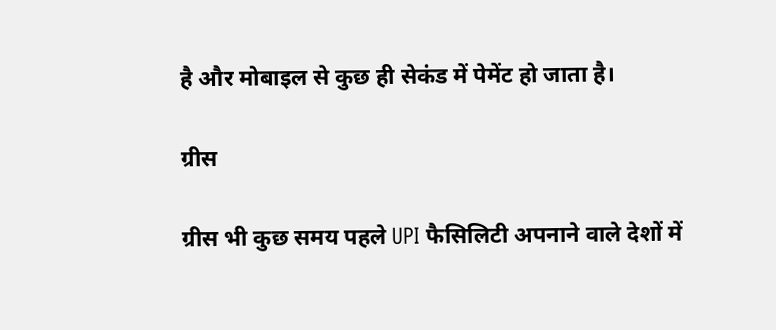है और मोबाइल से कुछ ही सेकंड में पेमेंट हो जाता है।

ग्रीस

ग्रीस भी कुछ समय पहले UPI फैसिलिटी अपनाने वाले देशों में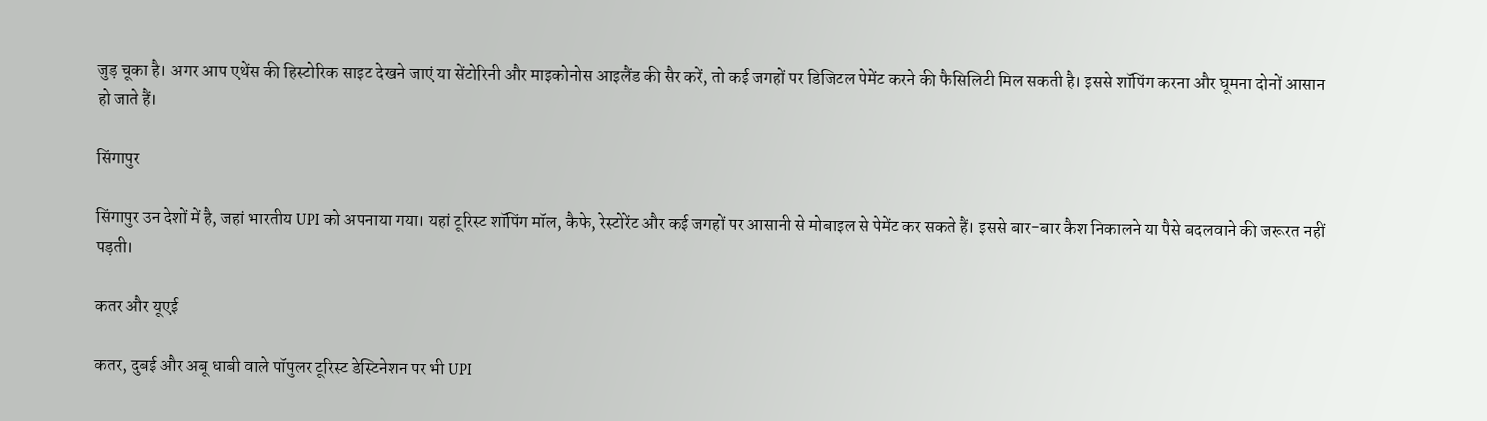जुड़ चूका है। अगर आप एथेंस की हिस्टोरिक साइट देखने जाएं या सेंटोरिनी और माइकोनोस आइलैंड की सैर करें, तो कई जगहों पर डिजिटल पेमेंट करने की फैसिलिटी मिल सकती है। इससे शॉपिंग करना और घूमना दोनों आसान हो जाते हैं।

सिंगापुर

सिंगापुर उन देशों में है, जहां भारतीय UPI को अपनाया गया। यहां टूरिस्ट शॉपिंग मॉल, कैफे, रेस्टोरेंट और कई जगहों पर आसानी से मोबाइल से पेमेंट कर सकते हैं। इससे बार-बार कैश निकालने या पैसे बदलवाने की जरूरत नहीं पड़ती।

कतर और यूएई

कतर, दुबई और अबू धाबी वाले पॉपुलर टूरिस्ट डेस्टिनेशन पर भी UPI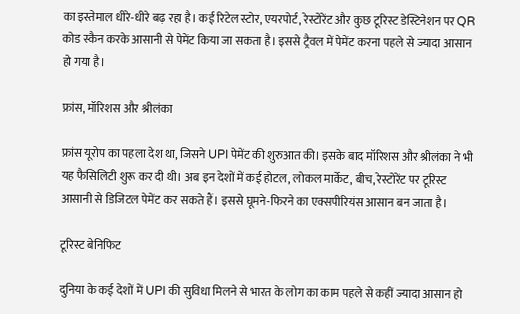का इस्तेमाल धीरे-धीरे बढ़ रहा है। कई रिटेल स्टोर, एयरपोर्ट, रेस्टोरेंट और कुछ टूरिस्ट डेस्टिनेशन पर QR कोड स्कैन करके आसानी से पेमेंट किया जा सकता है। इससे ट्रैवल में पेमेंट करना पहले से ज्यादा आसान हो गया है।

फ्रांस, मॉरिशस और श्रीलंका

फ्रांस यूरोप का पहला देश था, जिसने UPI पेमेंट की शुरुआत की। इसके बाद मॉरिशस और श्रीलंका ने भी यह फैसिलिटी शुरू कर दी थी। अब इन देशों में कई होटल, लोकल मार्केट, बीच, रेस्टोरेंट पर टूरिस्ट आसानी से डिजिटल पेमेंट कर सकते हैं। इससे घूमने-फिरने का एक्सपीरियंस आसान बन जाता है।

टूरिस्ट बेनिफिट

दुनिया के कई देशों में UPI की सुविधा मिलने से भारत के लोग का काम पहले से कहीं ज्यादा आसान हो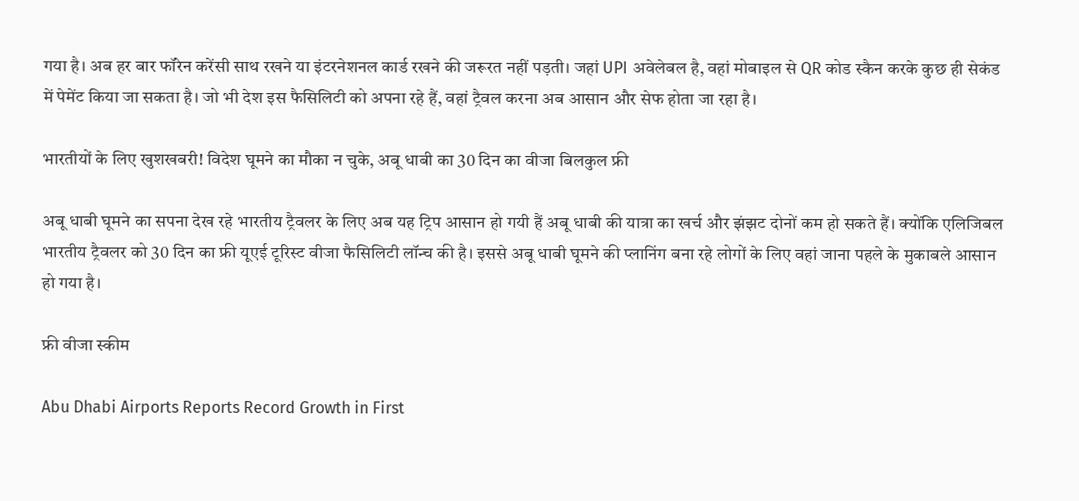गया है। अब हर बार फॉरेन करेंसी साथ रखने या इंटरनेशनल कार्ड रखने की जरूरत नहीं पड़ती। जहां UPI अवेलेबल है, वहां मोबाइल से QR कोड स्कैन करके कुछ ही सेकंड में पेमेंट किया जा सकता है। जो भी देश इस फैसिलिटी को अपना रहे हैं, वहां ट्रैवल करना अब आसान और सेफ होता जा रहा है।

भारतीयों के लिए खुशखबरी! विदेश घूमने का मौका न चुके, अबू धाबी का 30 दिन का वीजा बिलकुल फ्री

अबू धाबी घूमने का सपना देख रहे भारतीय ट्रैवलर के लिए अब यह ट्रिप आसान हो गयी हैं अबू धाबी की यात्रा का खर्च और झंझट दोनों कम हो सकते हैं। क्योंकि एलिजिबल भारतीय ट्रैवलर को 30 दिन का फ्री यूएई टूरिस्ट वीजा फैसिलिटी लॉन्च की है। इससे अबू धाबी घूमने की प्लानिंग बना रहे लोगों के लिए वहां जाना पहले के मुकाबले आसान हो गया है।

फ्री वीजा स्कीम

Abu Dhabi Airports Reports Record Growth in First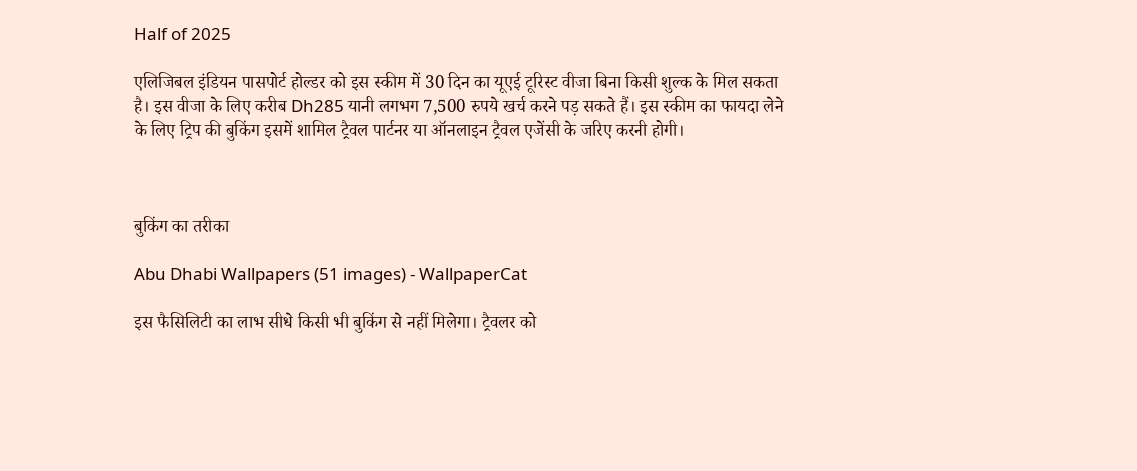Half of 2025

एलिजिबल इंडियन पासपोर्ट होल्डर को इस स्कीम में 30 दिन का यूएई टूरिस्ट वीजा बिना किसी शुल्क के मिल सकता है। इस वीजा के लिए करीब Dh285 यानी लगभग 7,500 रुपये खर्च करने पड़ सकते हैं। इस स्कीम का फायदा लेने के लिए ट्रिप की बुकिंग इसमें शामिल ट्रैवल पार्टनर या ऑनलाइन ट्रैवल एजेंसी के जरिए करनी होगी।



बुकिंग का तरीका

Abu Dhabi Wallpapers (51 images) - WallpaperCat

इस फैसिलिटी का लाभ सीधे किसी भी बुकिंग से नहीं मिलेगा। ट्रैवलर को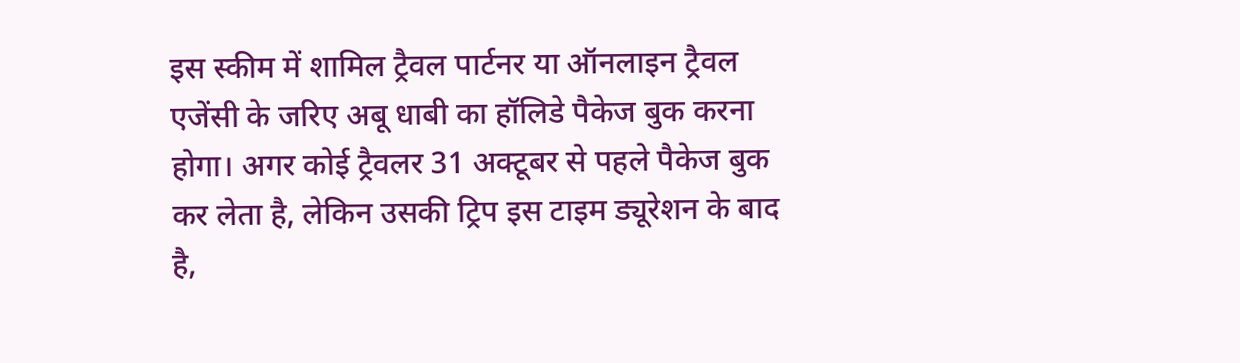इस स्कीम में शामिल ट्रैवल पार्टनर या ऑनलाइन ट्रैवल एजेंसी के जरिए अबू धाबी का हॉलिडे पैकेज बुक करना होगा। अगर कोई ट्रैवलर 31 अक्टूबर से पहले पैकेज बुक कर लेता है, लेकिन उसकी ट्रिप इस टाइम ड्यूरेशन के बाद है,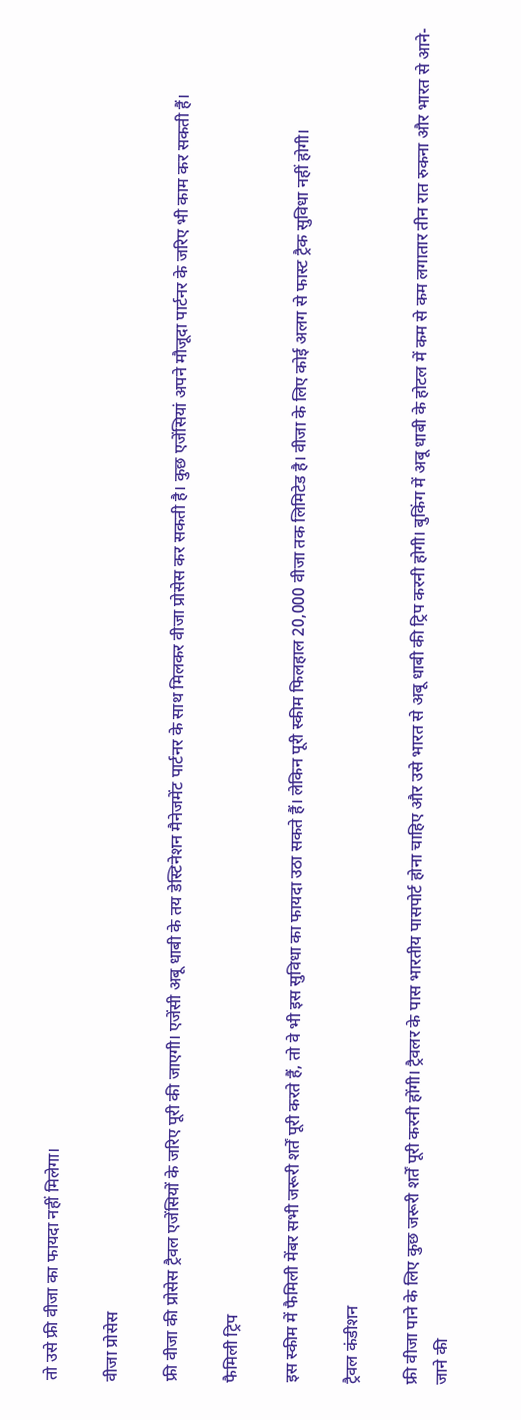तो उसे फ्री वीजा का फायदा नहीं मिलेगा।

वीजा प्रोसेस

फ्री वीजा की प्रोसेस ट्रैवल एजेंसियों के जरिए पूरी की जाएगी। एजेंसी अबू धाबी के तय डेस्टिनेशन मैनेजमेंट पार्टनर के साथ मिलकर वीजा प्रोसेस कर सकती है। कुछ एजेंसियां अपने मौजूदा पार्टनर के जरिए भी काम कर सकती हैं।

फैमिली ट्रिप

इस स्कीम में फैमिली मेंबर सभी जरूरी शर्तें पूरी करते हैं, तो वे भी इस सुविधा का फायदा उठा सकते हैं। लेकिन पूरी स्कीम फिलहाल 20,000 वीजा तक लिमिटेड है। वीजा के लिए कोई अलग से फास्ट ट्रैक सुविधा नहीं होगी।

ट्रैवल कंडीशन

फ्री वीजा पाने के लिए कुछ जरूरी शर्तें पूरी करनी होंगी। ट्रैवलर के पास भारतीय पासपोर्ट होना चाहिए और उसे भारत से अबू धाबी की ट्रिप करनी होगी। बुकिंग में अबू धाबी के होटल में कम से कम लगातार तीन रात रुकना और भारत से आने-जाने की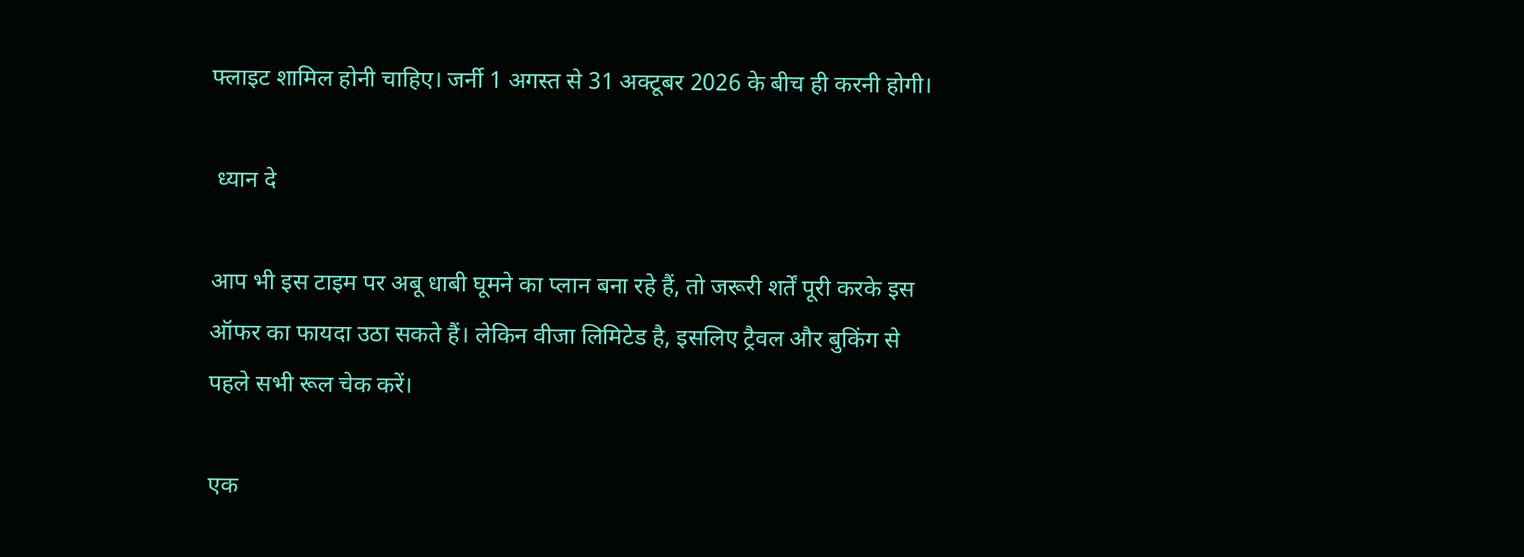फ्लाइट शामिल होनी चाहिए। जर्नी 1 अगस्त से 31 अक्टूबर 2026 के बीच ही करनी होगी।

 ध्यान दे

आप भी इस टाइम पर अबू धाबी घूमने का प्लान बना रहे हैं, तो जरूरी शर्तें पूरी करके इस ऑफर का फायदा उठा सकते हैं। लेकिन वीजा लिमिटेड है, इसलिए ट्रैवल और बुकिंग से पहले सभी रूल चेक करें।

एक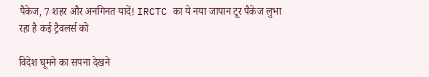पैकेज, 7 शहर और अनगिनत यादें! IRCTC का ये नया जापान टूर पैकेज लुभा रहा है कई ट्रैवलर्स को

विदेश घूमने का सपना देखने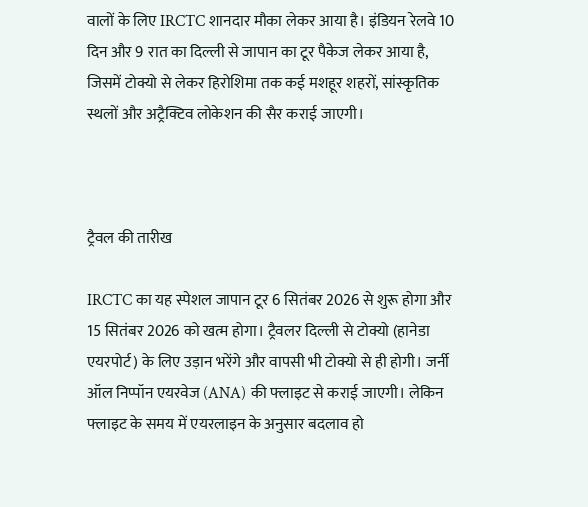वालों के लिए IRCTC शानदार मौका लेकर आया है। इंडियन रेलवे 10 दिन और 9 रात का दिल्ली से जापान का टूर पैकेज लेकर आया है, जिसमें टोक्यो से लेकर हिरोशिमा तक कई मशहूर शहरों, सांस्कृतिक स्थलों और अट्रैक्टिव लोकेशन की सैर कराई जाएगी।



ट्रैवल की तारीख

IRCTC का यह स्पेशल जापान टूर 6 सितंबर 2026 से शुरू होगा और 15 सितंबर 2026 को खत्म होगा। ट्रैवलर दिल्ली से टोक्यो (हानेडा एयरपोर्ट) के लिए उड़ान भरेंगे और वापसी भी टोक्यो से ही होगी। जर्नी ऑल निप्पॉन एयरवेज (ANA) की फ्लाइट से कराई जाएगी। लेकिन फ्लाइट के समय में एयरलाइन के अनुसार बदलाव हो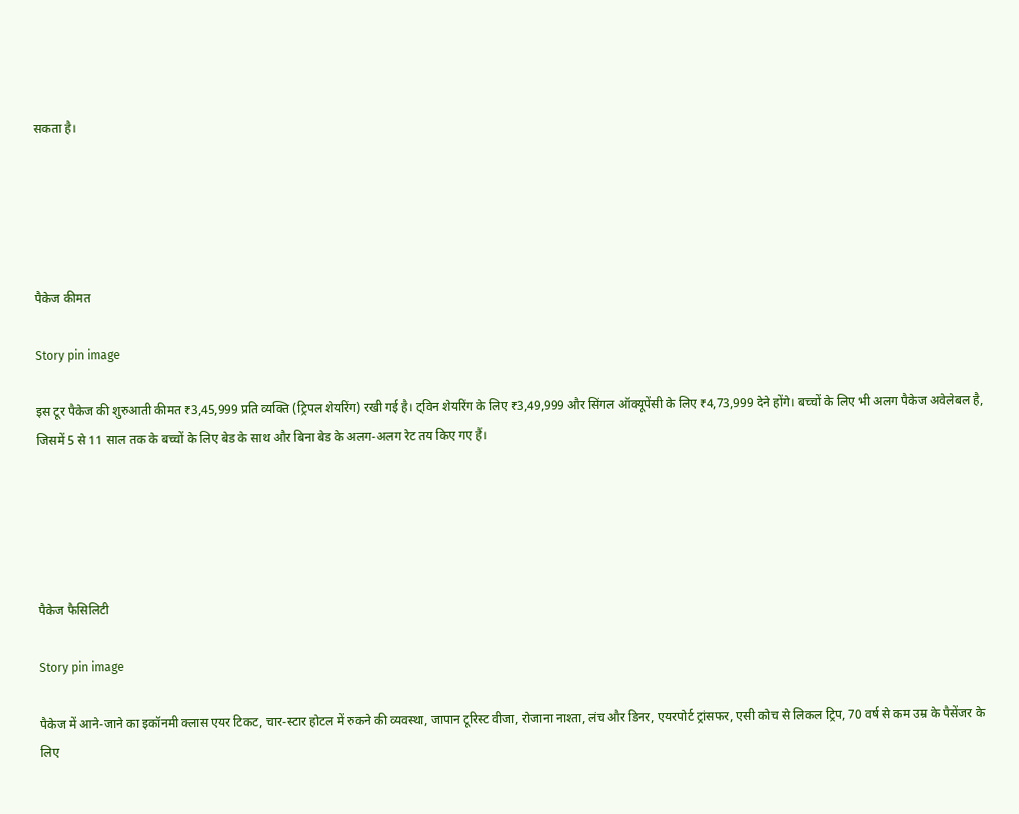सकता है।





पैकेज कीमत

Story pin image

इस टूर पैकेज की शुरुआती कीमत ₹3,45,999 प्रति व्यक्ति (ट्रिपल शेयरिंग) रखी गई है। ट्विन शेयरिंग के लिए ₹3,49,999 और सिंगल ऑक्यूपेंसी के लिए ₹4,73,999 देने होंगे। बच्चों के लिए भी अलग पैकेज अवेलेबल है, जिसमें 5 से 11 साल तक के बच्चों के लिए बेड के साथ और बिना बेड के अलग-अलग रेट तय किए गए हैं।





पैकेज फैसिलिटी

Story pin image

पैकेज में आने-जाने का इकॉनमी क्लास एयर टिकट, चार-स्टार होटल में रुकने की व्यवस्था, जापान टूरिस्ट वीजा, रोजाना नाश्ता, लंच और डिनर, एयरपोर्ट ट्रांसफर, एसी कोच से लिकल ट्रिप, 70 वर्ष से कम उम्र के पैसेंजर के लिए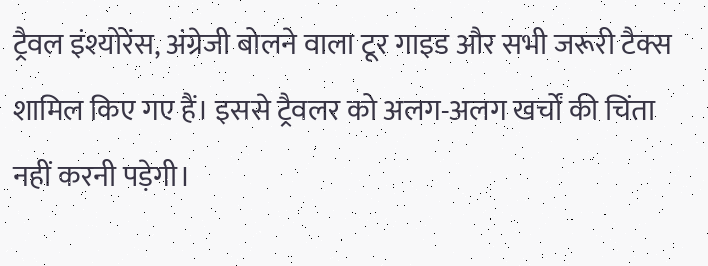ट्रैवल इंश्योरेंस, अंग्रेजी बोलने वाला टूर गाइड और सभी जरूरी टैक्स शामिल किए गए हैं। इससे ट्रैवलर को अलग-अलग खर्चों की चिंता नहीं करनी पड़ेगी।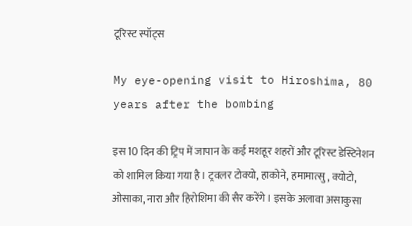टूरिस्ट स्पॉट्स

My eye-opening visit to Hiroshima, 80 years after the bombing

इस 10 दिन की ट्रिप में जापान के कई मशहूर शहरों और टूरिस्ट डेस्टिनेशन को शामिल किया गया है। ट्रवलर टोक्यो, हाकोने, हमामात्सु, क्योटो, ओसाका, नारा और हिरोशिमा की सैर करेंगे। इसके अलावा असाकुसा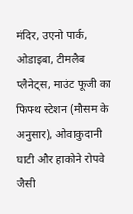मंदिर, उएनो पार्क, ओडाइबा, टीमलैब प्लैनेट्स, माउंट फूजी का फिफ्थ स्टेशन (मौसम के अनुसार), ओवाकुदानी घाटी और हाकोने रोपवे जैसी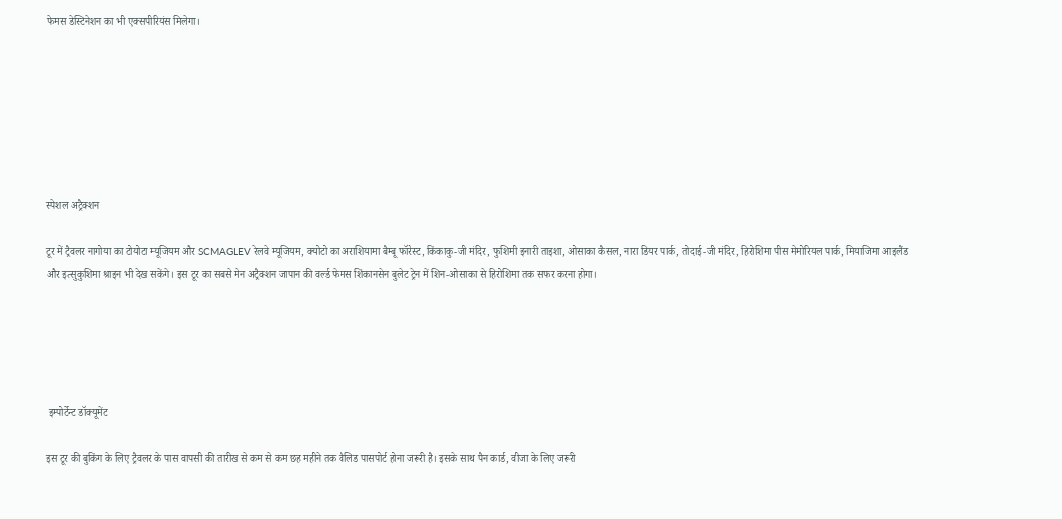फेमस डेस्टिनेशन का भी एक्सपीरियंस मिलेगा।







स्पेशल अट्रैक्शन

टूर में ट्रैवलर नागोया का टोयोटा म्यूजियम और SCMAGLEV रेलवे म्यूजियम, क्योटो का अराशियामा बैम्बू फॉरेस्ट, किंकाकु-जी मंदिर, फुशिमी इनारी ताइशा, ओसाका कैसल, नारा डियर पार्क, तोदाई-जी मंदिर, हिरोशिमा पीस मेमोरियल पार्क, मियाजिमा आइलैंड और इत्सुकुशिमा श्राइन भी देख सकेंगे। इस टूर का सबसे मेन अट्रैक्शन जापान की वर्ल्ड फेमस शिंकानसेन बुलेट ट्रेन में शिन-ओसाका से हिरोशिमा तक सफर करना होगा।





 इम्पोर्टेन्ट डॉक्यूमेंट

इस टूर की बुकिंग के लिए ट्रैवलर के पास वापसी की तारीख से कम से कम छह महीने तक वैलिड पासपोर्ट होना जरूरी है। इसके साथ पैन कार्ड, वीजा के लिए जरूरी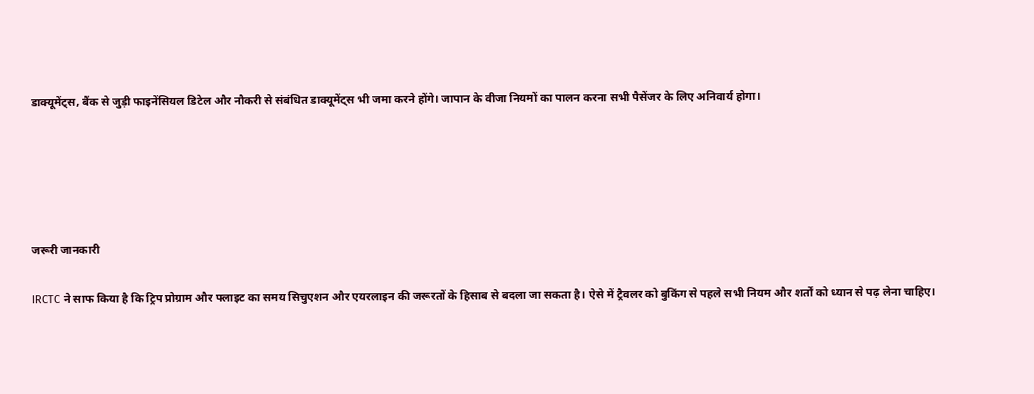डाक्यूमेंट्स, बैंक से जुड़ी फाइनेंसियल डिटेल और नौकरी से संबंधित डाक्यूमेंट्स भी जमा करने होंगे। जापान के वीजा नियमों का पालन करना सभी पैसेंजर के लिए अनिवार्य होगा।





जरूरी जानकारी

IRCTC ने साफ किया है कि ट्रिप प्रोग्राम और फ्लाइट का समय सिचुएशन और एयरलाइन की जरूरतों के हिसाब से बदला जा सकता है। ऐसे में ट्रैवलर को बुकिंग से पहले सभी नियम और शर्तों को ध्यान से पढ़ लेना चाहिए।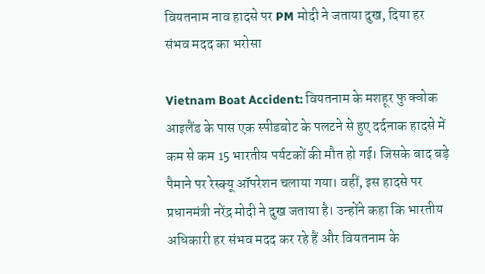वियतनाम नाव हादसे पर PM मोदी ने जताया दुख, दिया हर संभव मदद का भरोसा

Vietnam Boat Accident: वियतनाम के मशहूर फु क्वोक आइलैंड के पास एक स्पीडबोट के पलटने से हुए दर्दनाक हादसे में कम से कम 15 भारतीय पर्यटकों की मौत हो गई। जिसके बाद बड़े पैमाने पर रेस्क्यू ऑपरेशन चलाया गया। वहीं, इस हादसे पर प्रधानमंत्री नरेंद्र मोदी ने दुख जताया है। उन्होंने कहा कि भारतीय अधिकारी हर संभव मदद कर रहे हैं और वियतनाम के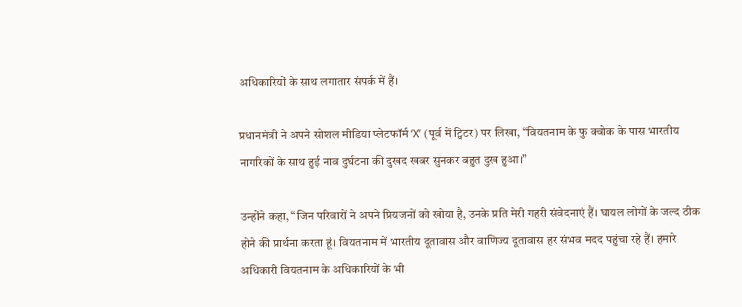अधिकारियों के साथ लगातार संपर्क में हैं।

प्रधानमंत्री ने अपने सोशल मीडिया प्लेटफॉर्म ‘X’ (पूर्व में ट्विटर) पर लिखा, “वियतनाम के फु क्वोक के पास भारतीय नागरिकों के साथ हुई नाव दुर्घटना की दुखद खबर सुनकर बहुत दुख हुआ।”

उन्होंने कहा, “जिन परिवारों ने अपने प्रियजनों को खोया है, उनके प्रति मेरी गहरी संवेदनाएं हैं। घायल लोगों के जल्द ठीक होने की प्रार्थना करता हूं। वियतनाम में भारतीय दूतावास और वाणिज्य दूतावास हर संभव मदद पहुंचा रहे हैं। हमारे अधिकारी वियतनाम के अधिकारियों के भी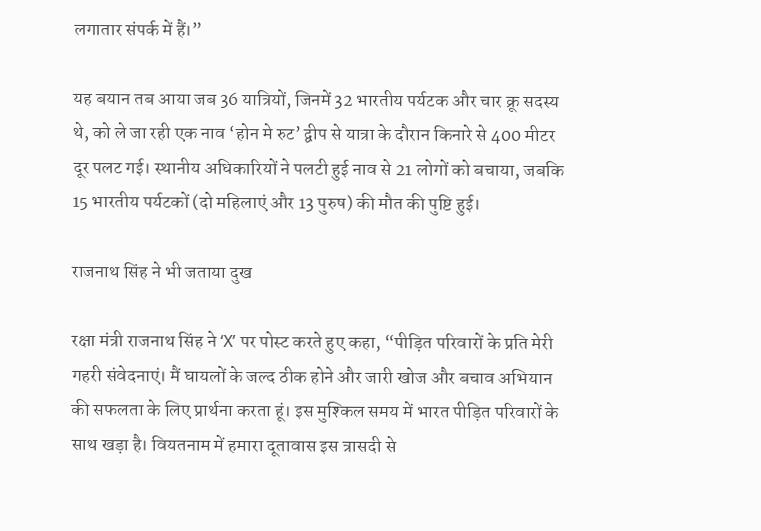लगातार संपर्क में हैं।”

यह बयान तब आया जब 36 यात्रियों, जिनमें 32 भारतीय पर्यटक और चार क्रू सदस्य थे, को ले जा रही एक नाव ‘होन मे रुट’ द्वीप से यात्रा के दौरान किनारे से 400 मीटर दूर पलट गई। स्थानीय अधिकारियों ने पलटी हुई नाव से 21 लोगों को बचाया, जबकि 15 भारतीय पर्यटकों (दो महिलाएं और 13 पुरुष) की मौत की पुष्टि हुई।

राजनाथ सिंह ने भी जताया दुख

रक्षा मंत्री राजनाथ सिंह ने ‘X’ पर पोस्ट करते हुए कहा, “पीड़ित परिवारों के प्रति मेरी गहरी संवेदनाएं। मैं घायलों के जल्द ठीक होने और जारी खोज और बचाव अभियान की सफलता के लिए प्रार्थना करता हूं। इस मुश्किल समय में भारत पीड़ित परिवारों के साथ खड़ा है। वियतनाम में हमारा दूतावास इस त्रासदी से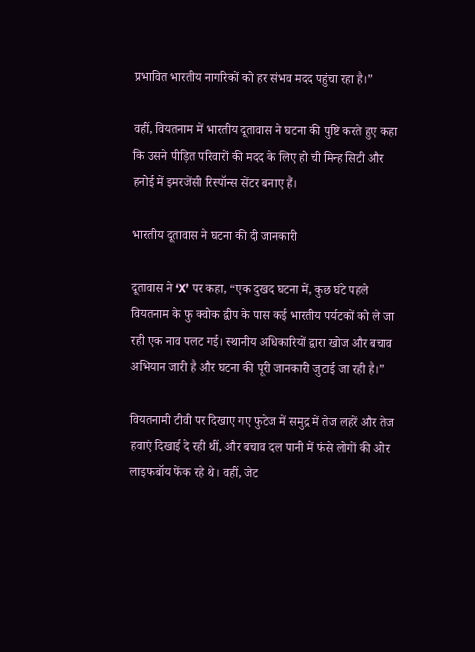प्रभावित भारतीय नागरिकों को हर संभव मदद पहुंचा रहा है।”

वहीं, वियतनाम में भारतीय दूतावास ने घटना की पुष्टि करते हुए कहा कि उसने पीड़ित परिवारों की मदद के लिए हो ची मिन्ह सिटी और हनोई में इमरजेंसी रिस्पॉन्स सेंटर बनाए हैं।

भारतीय दूतावास ने घटना की दी जानकारी

दूतावास ने ‘X’ पर कहा, “एक दुखद घटना में, कुछ घंटे पहले वियतनाम के फु क्वोक द्वीप के पास कई भारतीय पर्यटकों को ले जा रही एक नाव पलट गई। स्थानीय अधिकारियों द्वारा खोज और बचाव अभियान जारी है और घटना की पूरी जानकारी जुटाई जा रही है।”

वियतनामी टीवी पर दिखाए गए फुटेज में समुद्र में तेज लहरें और तेज हवाएं दिखाई दे रही थीं, और बचाव दल पानी में फंसे लोगों की ओर लाइफबॉय फेंक रहे थे। वहीं, जेट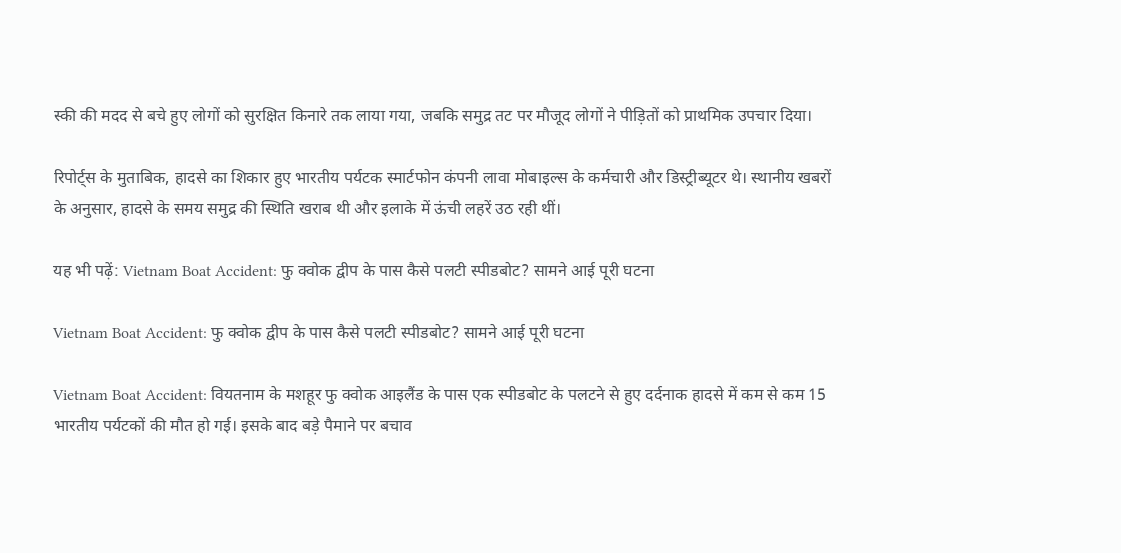स्की की मदद से बचे हुए लोगों को सुरक्षित किनारे तक लाया गया, जबकि समुद्र तट पर मौजूद लोगों ने पीड़ितों को प्राथमिक उपचार दिया।

रिपोर्ट्स के मुताबिक, हादसे का शिकार हुए भारतीय पर्यटक स्मार्टफोन कंपनी लावा मोबाइल्स के कर्मचारी और डिस्ट्रीब्यूटर थे। स्थानीय खबरों के अनुसार, हादसे के समय समुद्र की स्थिति खराब थी और इलाके में ऊंची लहरें उठ रही थीं।

यह भी पढ़ें: Vietnam Boat Accident: फु क्वोक द्वीप के पास कैसे पलटी स्पीडबोट? सामने आई पूरी घटना

Vietnam Boat Accident: फु क्वोक द्वीप के पास कैसे पलटी स्पीडबोट? सामने आई पूरी घटना

Vietnam Boat Accident: वियतनाम के मशहूर फु क्वोक आइलैंड के पास एक स्पीडबोट के पलटने से हुए दर्दनाक हादसे में कम से कम 15 भारतीय पर्यटकों की मौत हो गई। इसके बाद बड़े पैमाने पर बचाव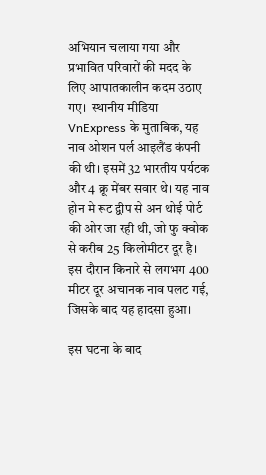अभियान चलाया गया और प्रभावित परिवारों की मदद के लिए आपातकालीन कदम उठाए गए।  स्थानीय मीडिया VnExpress के मुताबिक, यह नाव ओशन पर्ल आइलैंड कंपनी की थी। इसमें 32 भारतीय पर्यटक और 4 क्रू मेंबर सवार थे। यह नाव होन मे रूट द्वीप से अन थोई पोर्ट की ओर जा रही थी, जो फु क्वोक से करीब 25 किलोमीटर दूर है। इस दौरान किनारे से लगभग 400 मीटर दूर अचानक नाव पलट गई, जिसके बाद यह हादसा हुआ।

इस घटना के बाद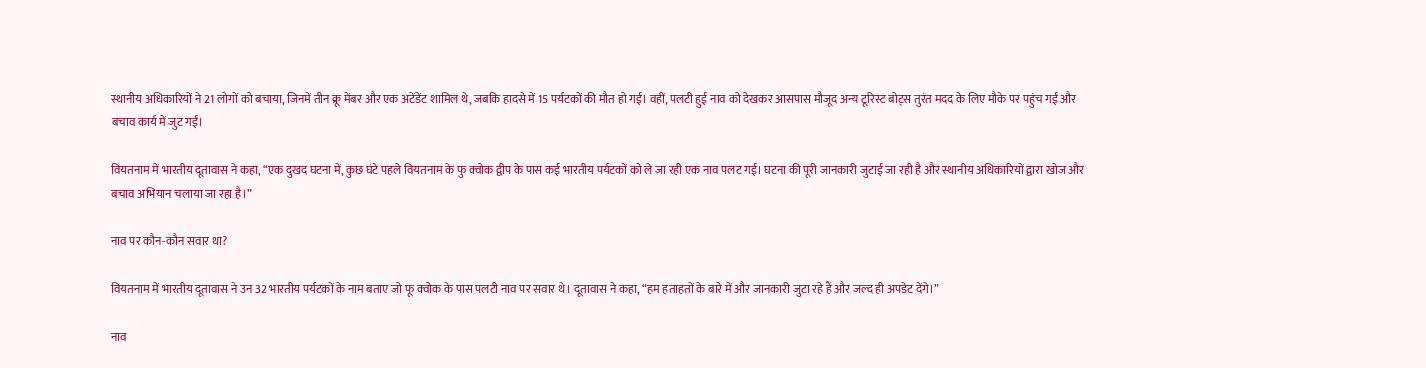स्थानीय अधिकारियों ने 21 लोगों को बचाया, जिनमें तीन क्रू मेंबर और एक अटेंडेंट शामिल थे, जबकि हादसे में 15 पर्यटकों की मौत हो गई। वहीं, पलटी हुई नाव को देखकर आसपास मौजूद अन्य टूरिस्ट बोट्स तुरंत मदद के लिए मौके पर पहुंच गईं और बचाव कार्य में जुट गईं।

वियतनाम में भारतीय दूतावास ने कहा, “एक दुखद घटना में, कुछ घंटे पहले वियतनाम के फु क्वोक द्वीप के पास कई भारतीय पर्यटकों को ले जा रही एक नाव पलट गई। घटना की पूरी जानकारी जुटाई जा रही है और स्थानीय अधिकारियों द्वारा खोज और बचाव अभियान चलाया जा रहा है।”

नाव पर कौन-कौन सवार था?

वियतनाम में भारतीय दूतावास ने उन 32 भारतीय पर्यटकों के नाम बताए जो फू क्वोक के पास पलटी नाव पर सवार थे। दूतावास ने कहा, “हम हताहतों के बारे में और जानकारी जुटा रहे हैं और जल्द ही अपडेट देंगे।”

नाव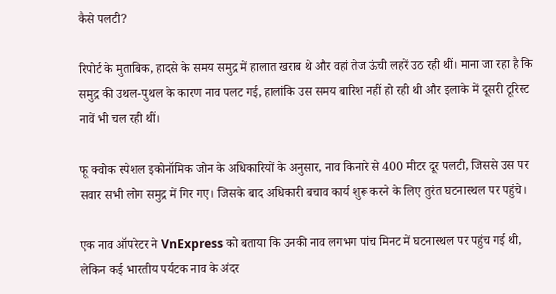कैसे पलटी?

रिपोर्ट के मुताबिक, हादसे के समय समुद्र में हालात खराब थे और वहां तेज ऊंची लहरें उठ रही थीं। माना जा रहा है कि समुद्र की उथल-पुथल के कारण नाव पलट गई, हालांकि उस समय बारिश नहीं हो रही थी और इलाके में दूसरी टूरिस्ट नावें भी चल रही थीं।

फू क्वोक स्पेशल इकोनॉमिक जोन के अधिकारियों के अनुसार, नाव किनारे से 400 मीटर दूर पलटी, जिससे उस पर सवार सभी लोग समुद्र में गिर गए। जिसके बाद अधिकारी बचाव कार्य शुरू करने के लिए तुरंत घटनास्थल पर पहुंचे।

एक नाव ऑपरेटर ने VnExpress को बताया कि उनकी नाव लगभग पांच मिनट में घटनास्थल पर पहुंच गई थी, लेकिन कई भारतीय पर्यटक नाव के अंदर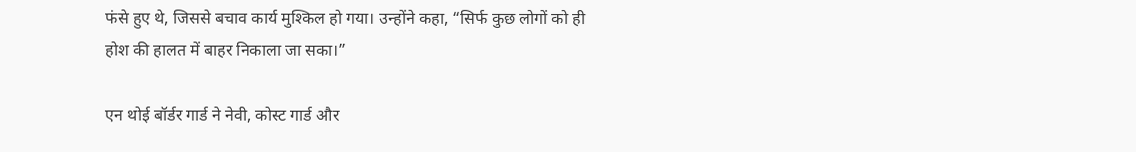फंसे हुए थे, जिससे बचाव कार्य मुश्किल हो गया। उन्होंने कहा, “सिर्फ कुछ लोगों को ही होश की हालत में बाहर निकाला जा सका।”

एन थोई बॉर्डर गार्ड ने नेवी, कोस्ट गार्ड और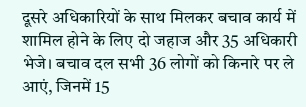दूसरे अधिकारियों के साथ मिलकर बचाव कार्य में शामिल होने के लिए दो जहाज और 35 अधिकारी भेजे। बचाव दल सभी 36 लोगों को किनारे पर ले आएं, जिनमें 15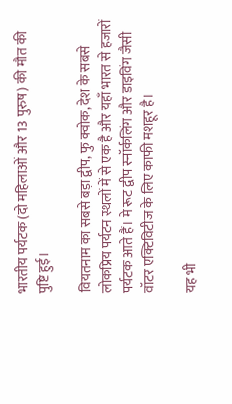भारतीय पर्यटक (दो महिलाओं और 13 पुरुष) की मौत की पुष्टि हुई।

वियतनाम का सबसे बड़ा द्वीप, फु क्वोक, देश के सबसे लोकप्रिय पर्यटन स्थलों में से एक है और यहाँ भारत से हजारों पर्यटक आते हैं। मे रूट द्वीप स्नॉर्कलिंग और डाइविंग जैसी वॉटर एक्टिविटीज के लिए काफी मशहूर है।

यह भी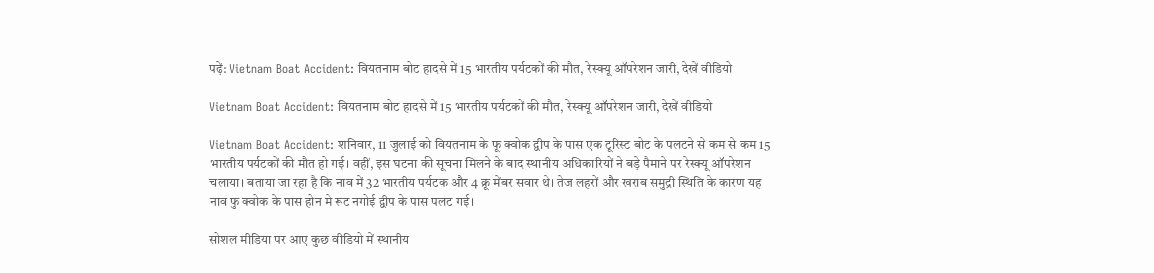पढ़ें: Vietnam Boat Accident: वियतनाम बोट हादसे में 15 भारतीय पर्यटकों की मौत, रेस्क्यू ऑपरेशन जारी, देखें वीडियो

Vietnam Boat Accident: वियतनाम बोट हादसे में 15 भारतीय पर्यटकों की मौत, रेस्क्यू ऑपरेशन जारी, देखें वीडियो

Vietnam Boat Accident: शनिवार, 11 जुलाई को वियतनाम के फू क्वोक द्वीप के पास एक टूरिस्ट बोट के पलटने से कम से कम 15 भारतीय पर्यटकों की मौत हो गई। वहीं, इस घटना की सूचना मिलने के बाद स्थानीय अधिकारियों ने बड़े पैमाने पर रेस्क्यू ऑपरेशन चलाया। बताया जा रहा है कि नाव में 32 भारतीय पर्यटक और 4 क्रू मेंबर सवार थे। तेज लहरों और खराब समुद्री स्थिति के कारण यह नाव फु क्वोक के पास होन मे रूट नगोई द्वीप के पास पलट गई।

सोशल मीडिया पर आए कुछ वीडियो में स्थानीय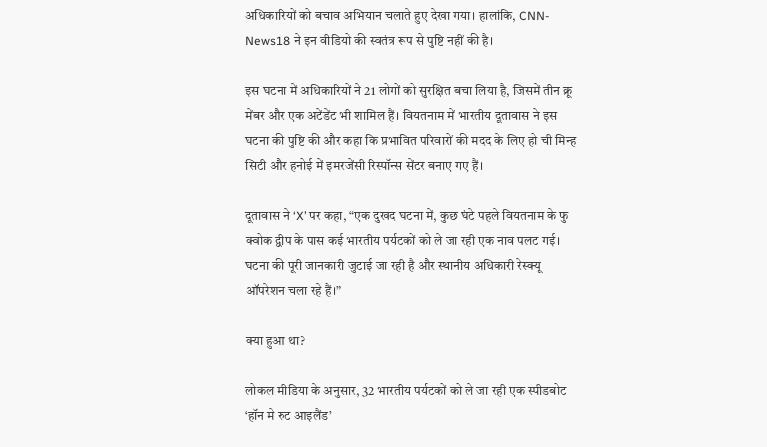अधिकारियों को बचाव अभियान चलाते हुए देखा गया। हालांकि, CNN-News18 ने इन वीडियो की स्वतंत्र रूप से पुष्टि नहीं की है।

इस घटना में अधिकारियों ने 21 लोगों को सुरक्षित बचा लिया है, जिसमें तीन क्रू मेंबर और एक अटेंडेंट भी शामिल हैं। वियतनाम में भारतीय दूतावास ने इस घटना की पुष्टि की और कहा कि प्रभावित परिवारों की मदद के लिए हो ची मिन्ह सिटी और हनोई में इमरजेंसी रिस्पॉन्स सेंटर बनाए गए हैं।

दूतावास ने ‘X’ पर कहा, “एक दुखद घटना में, कुछ घंटे पहले वियतनाम के फु क्वोक द्वीप के पास कई भारतीय पर्यटकों को ले जा रही एक नाव पलट गई। घटना की पूरी जानकारी जुटाई जा रही है और स्थानीय अधिकारी रेस्क्यू ऑपरेशन चला रहे हैं।”

क्या हुआ था?

लोकल मीडिया के अनुसार, 32 भारतीय पर्यटकों को ले जा रही एक स्पीडबोट ‘हॉन मे रुट आइलैंड’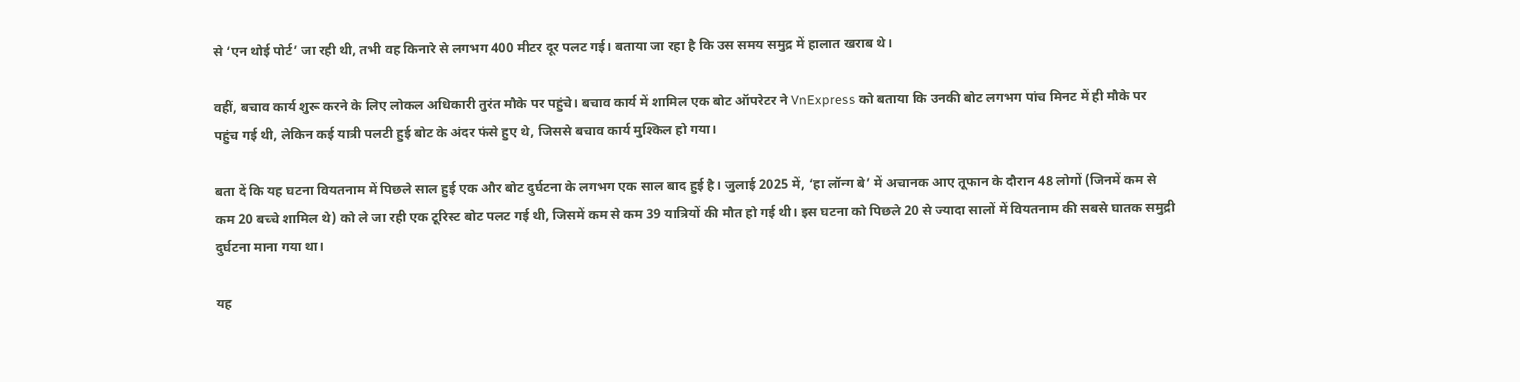से ‘एन थोई पोर्ट’ जा रही थी, तभी वह किनारे से लगभग 400 मीटर दूर पलट गई। बताया जा रहा है कि उस समय समुद्र में हालात खराब थे।

वहीं, बचाव कार्य शुरू करने के लिए लोकल अधिकारी तुरंत मौके पर पहुंचे। बचाव कार्य में शामिल एक बोट ऑपरेटर ने VnExpress को बताया कि उनकी बोट लगभग पांच मिनट में ही मौके पर पहुंच गई थी, लेकिन कई यात्री पलटी हुई बोट के अंदर फंसे हुए थे, जिससे बचाव कार्य मुश्किल हो गया।

बता दें कि यह घटना वियतनाम में पिछले साल हुई एक और बोट दुर्घटना के लगभग एक साल बाद हुई है। जुलाई 2025 में, ‘हा लॉन्ग बे’ में अचानक आए तूफान के दौरान 48 लोगों (जिनमें कम से कम 20 बच्चे शामिल थे) को ले जा रही एक टूरिस्ट बोट पलट गई थी, जिसमें कम से कम 39 यात्रियों की मौत हो गई थी। इस घटना को पिछले 20 से ज्यादा सालों में वियतनाम की सबसे घातक समुद्री दुर्घटना माना गया था।

यह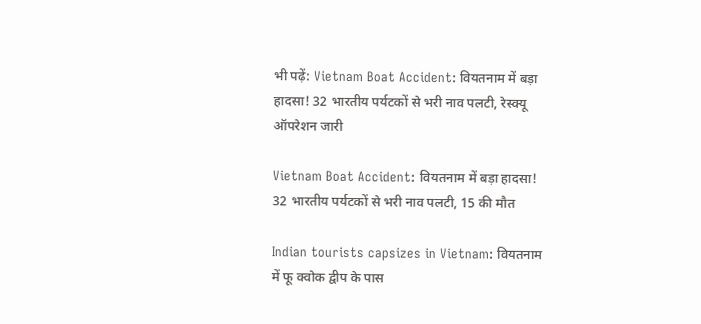भी पढ़ें: Vietnam Boat Accident: वियतनाम में बड़ा हादसा! 32 भारतीय पर्यटकों से भरी नाव पलटी, रेस्क्यू ऑपरेशन जारी

Vietnam Boat Accident: वियतनाम में बड़ा हादसा! 32 भारतीय पर्यटकों से भरी नाव पलटी, 15 की मौत

Indian tourists capsizes in Vietnam: वियतनाम में फू क्वोक द्वीप के पास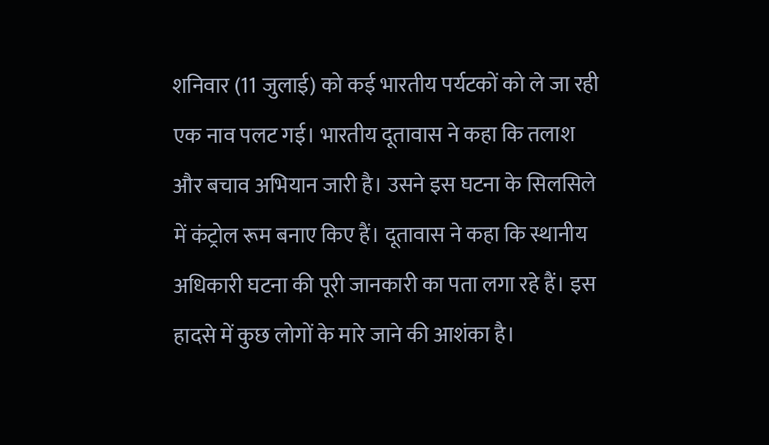शनिवार (11 जुलाई) को कई भारतीय पर्यटकों को ले जा रही एक नाव पलट गई। भारतीय दूतावास ने कहा कि तलाश और बचाव अभियान जारी है। उसने इस घटना के सिलसिले में कंट्रोल रूम बनाए किए हैं। दूतावास ने कहा कि स्थानीय अधिकारी घटना की पूरी जानकारी का पता लगा रहे हैं। इस हादसे में कुछ लोगों के मारे जाने की आशंका है।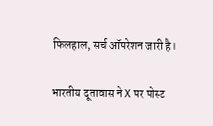फिलहाल, सर्च ऑपरेशन जारी है।

भारतीय दूतावास ने X पर पोस्ट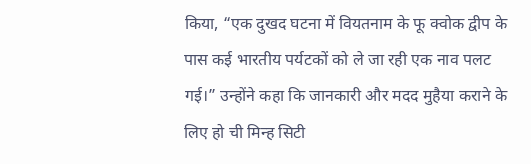किया, “एक दुखद घटना में वियतनाम के फू क्वोक द्वीप के पास कई भारतीय पर्यटकों को ले जा रही एक नाव पलट गई।” उन्होंने कहा कि जानकारी और मदद मुहैया कराने के लिए हो ची मिन्ह सिटी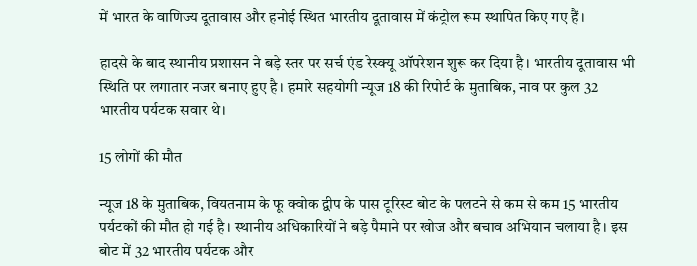में भारत के वाणिज्य दूतावास और हनोई स्थित भारतीय दूतावास में कंट्रोल रूम स्थापित किए गए हैं।

हादसे के बाद स्थानीय प्रशासन ने बड़े स्तर पर सर्च एंड रेस्क्यू ऑपरेशन शुरू कर दिया है। भारतीय दूतावास भी स्थिति पर लगातार नजर बनाए हुए है। हमारे सहयोगी न्यूज 18 की रिपोर्ट के मुताबिक, नाव पर कुल 32 भारतीय पर्यटक सवार थे।

15 लोगों की मौत

न्यूज 18 के मुताबिक, वियतनाम के फू क्वोक द्वीप के पास टूरिस्ट बोट के पलटने से कम से कम 15 भारतीय पर्यटकों की मौत हो गई है। स्थानीय अधिकारियों ने बड़े पैमाने पर खोज और बचाव अभियान चलाया है। इस बोट में 32 भारतीय पर्यटक और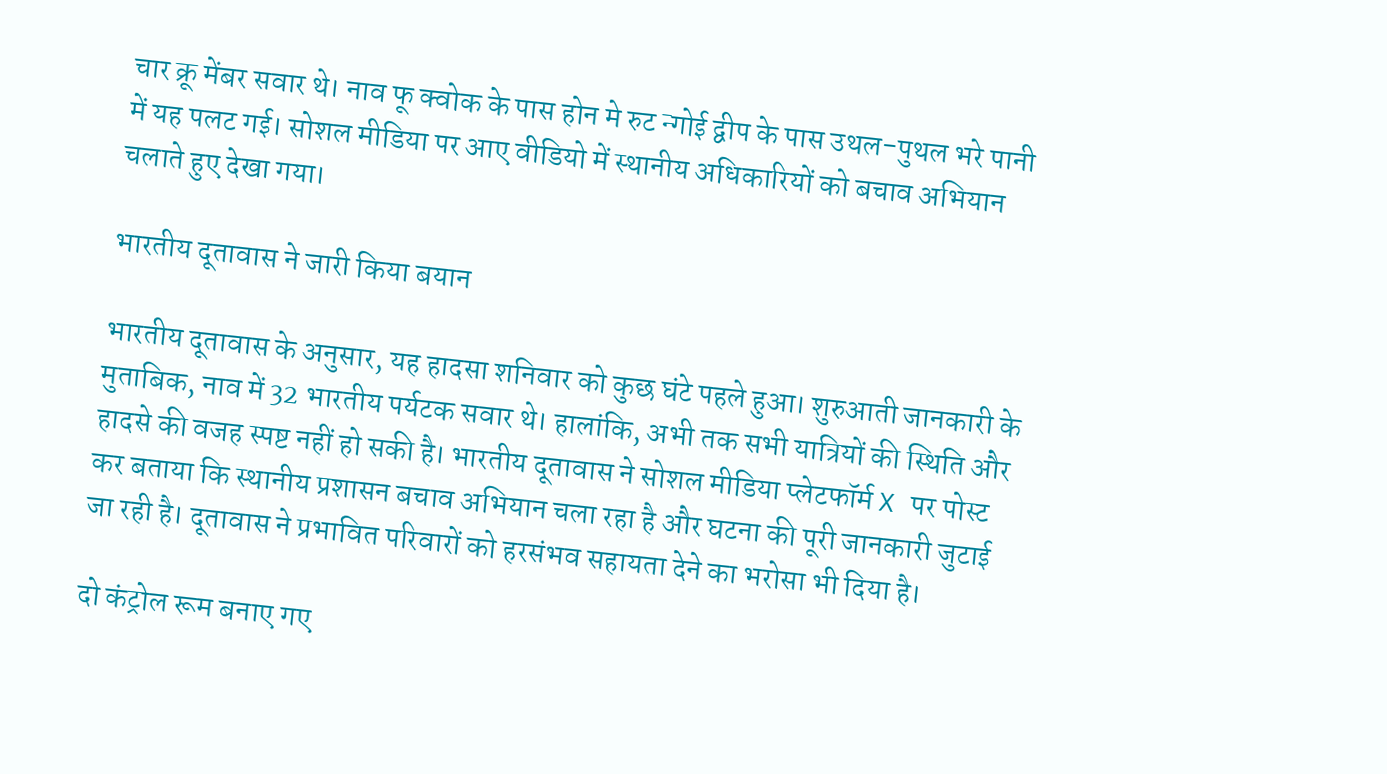चार क्रू मेंबर सवार थे। नाव फू क्वोक के पास होन मे रुट न्गोई द्वीप के पास उथल-पुथल भरे पानी में यह पलट गई। सोशल मीडिया पर आए वीडियो में स्थानीय अधिकारियों को बचाव अभियान चलाते हुए देखा गया।

भारतीय दूतावास ने जारी किया बयान

भारतीय दूतावास के अनुसार, यह हादसा शनिवार को कुछ घंटे पहले हुआ। शुरुआती जानकारी के मुताबिक, नाव में 32 भारतीय पर्यटक सवार थे। हालांकि, अभी तक सभी यात्रियों की स्थिति और हादसे की वजह स्पष्ट नहीं हो सकी है। भारतीय दूतावास ने सोशल मीडिया प्लेटफॉर्म X पर पोस्ट कर बताया कि स्थानीय प्रशासन बचाव अभियान चला रहा है और घटना की पूरी जानकारी जुटाई जा रही है। दूतावास ने प्रभावित परिवारों को हरसंभव सहायता देने का भरोसा भी दिया है।

दो कंट्रोल रूम बनाए गए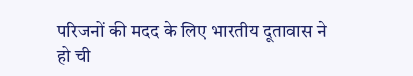परिजनों की मदद के लिए भारतीय दूतावास ने हो ची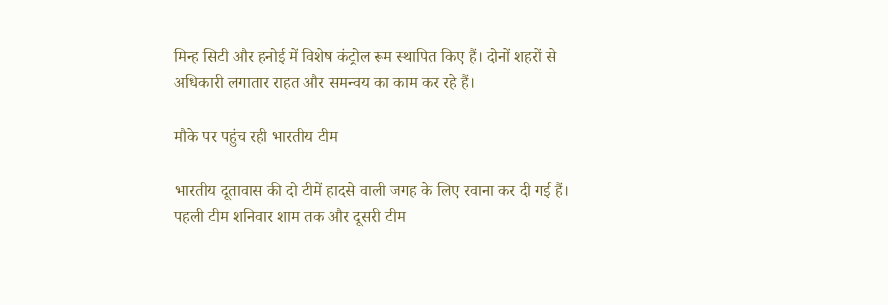मिन्ह सिटी और हनोई में विशेष कंट्रोल रूम स्थापित किए हैं। दोनों शहरों से अधिकारी लगातार राहत और समन्वय का काम कर रहे हैं।

मौके पर पहुंच रही भारतीय टीम

भारतीय दूतावास की दो टीमें हादसे वाली जगह के लिए रवाना कर दी गई हैं। पहली टीम शनिवार शाम तक और दूसरी टीम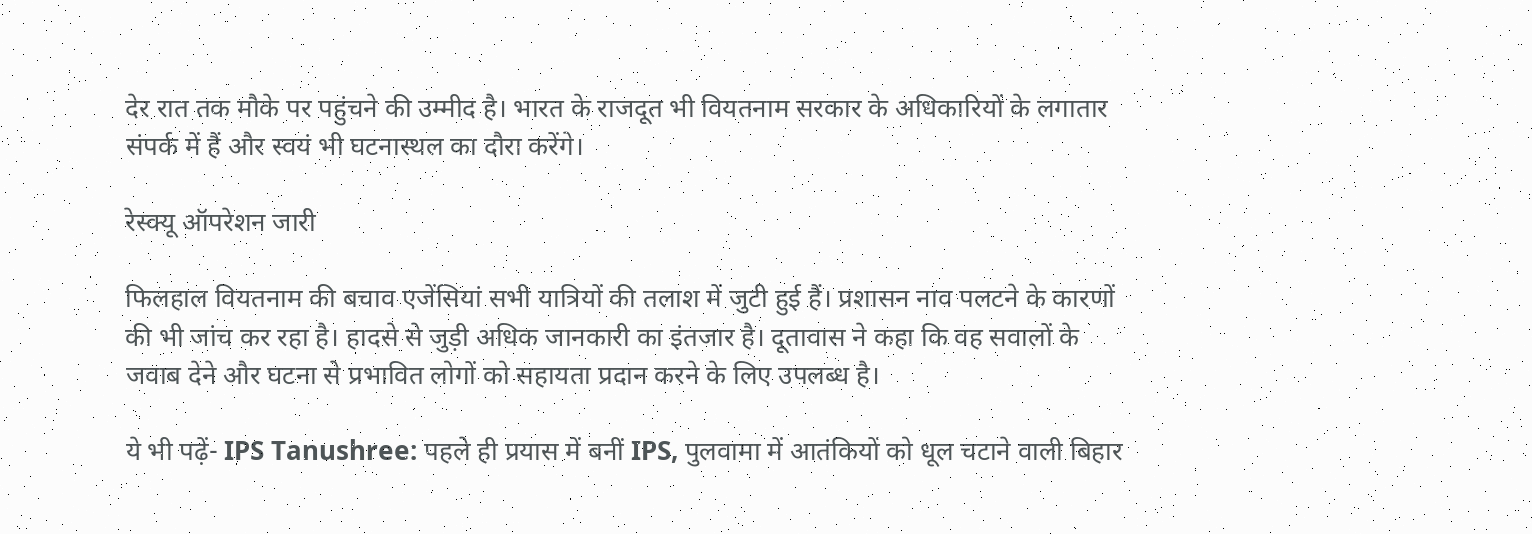देर रात तक मौके पर पहुंचने की उम्मीद है। भारत के राजदूत भी वियतनाम सरकार के अधिकारियों के लगातार संपर्क में हैं और स्वयं भी घटनास्थल का दौरा करेंगे।

रेस्क्यू ऑपरेशन जारी

फिलहाल वियतनाम की बचाव एजेंसियां सभी यात्रियों की तलाश में जुटी हुई हैं। प्रशासन नाव पलटने के कारणों की भी जांच कर रहा है। हादसे से जुड़ी अधिक जानकारी का इंतजार है। दूतावास ने कहा कि वह सवालों के जवाब देने और घटना से प्रभावित लोगों को सहायता प्रदान करने के लिए उपलब्ध है।

ये भी पढ़ें- IPS Tanushree: पहले ही प्रयास में बनीं IPS, पुलवामा में आतंकियों को धूल चटाने वाली बिहार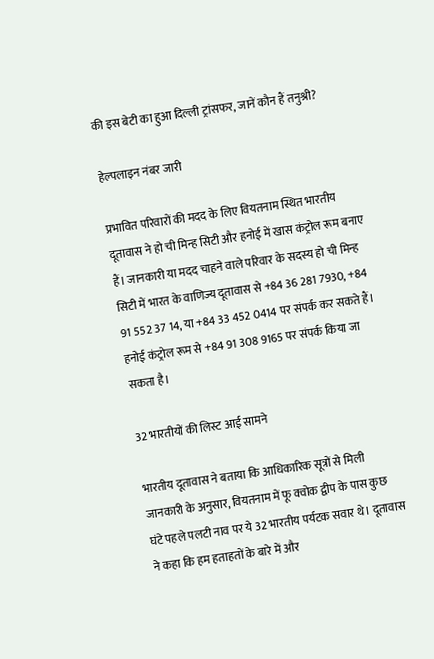की इस बेटी का हुआ दिल्ली ट्रांसफर, जानें कौन हैं तनुश्री?

हेल्पलाइन नंबर जारी

प्रभावित परिवारों की मदद के लिए वियतनाम स्थित भारतीय दूतावास ने हो ची मिन्ह सिटी और हनोई में खास कंट्रोल रूम बनाए हैं। जानकारी या मदद चाहने वाले परिवार के सदस्य हो ची मिन्ह सिटी में भारत के वाणिज्य दूतावास से +84 36 281 7930, +84 91 552 37 14, या +84 33 452 0414 पर संपर्क कर सकते हैं। हनोई कंट्रोल रूम से +84 91 308 9165 पर संपर्क किया जा सकता है।

32 भारतीयों की लिस्ट आई सामने

भारतीय दूतावास ने बताया कि आधिकारिक सूत्रों से मिली जानकारी के अनुसार, वियतनाम में फू क्वोक द्वीप के पास कुछ घंटे पहले पलटी नाव पर ये 32 भारतीय पर्यटक सवार थे। दूतावास ने कहा कि हम हताहतों के बारे में और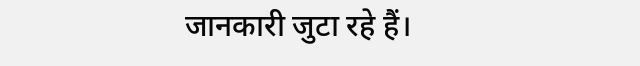जानकारी जुटा रहे हैं।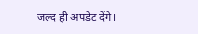जल्द ही अपडेट देंगे।